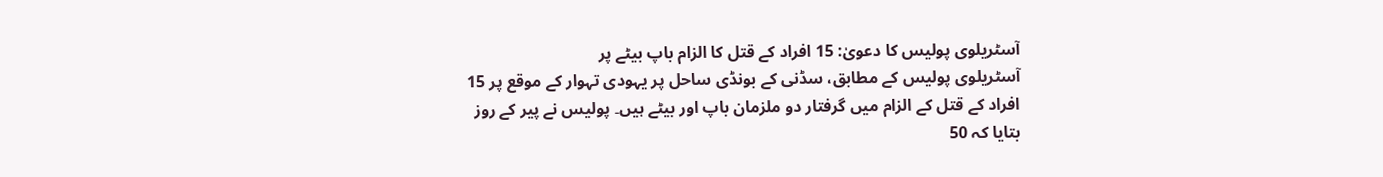آسٹریلوی پولیس کا دعویٰ: 15 افراد کے قتل کا الزام باپ بیٹے پر
آسٹریلوی پولیس کے مطابق، سڈنی کے بونڈی ساحل پر یہودی تہوار کے موقع پر 15 افراد کے قتل کے الزام میں گرفتار دو ملزمان باپ اور بیٹے ہیں۔ پولیس نے پیر کے روز بتایا کہ 50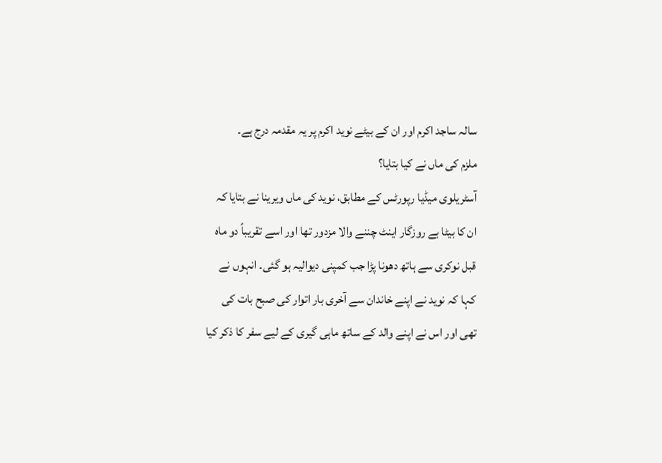سالہ ساجد اکرم اور ان کے بیٹے نوید اکرم پر یہ مقدمہ درج ہے۔
ملزم کی ماں نے کیا بتایا؟
آسٹریلوی میڈیا رپورٹس کے مطابق، نوید کی ماں ویرینا نے بتایا کہ ان کا بیٹا بے روزگار اینٹ چننے والا مزدور تھا اور اسے تقریباً دو ماہ قبل نوکری سے ہاتھ دھونا پڑا جب کمپنی دیوالیہ ہو گئی۔ انہوں نے کہا کہ نوید نے اپنے خاندان سے آخری بار اتوار کی صبح بات کی تھی اور اس نے اپنے والد کے ساتھ ماہی گیری کے لیے سفر کا ذکر کیا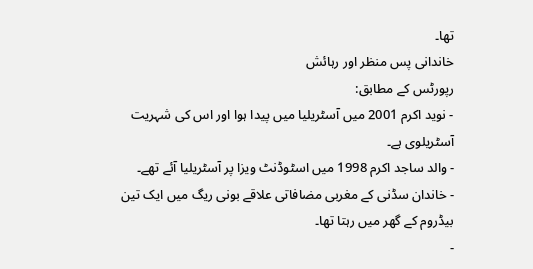تھا۔
خاندانی پس منظر اور رہائش
رپورٹس کے مطابق:
- نوید اکرم 2001 میں آسٹریلیا میں پیدا ہوا اور اس کی شہریت آسٹریلوی ہے۔
- والد ساجد اکرم 1998 میں اسٹوڈنٹ ویزا پر آسٹریلیا آئے تھے۔
- خاندان سڈنی کے مغربی مضافاتی علاقے بونی ریگ میں ایک تین بیڈروم کے گھر میں رہتا تھا۔
-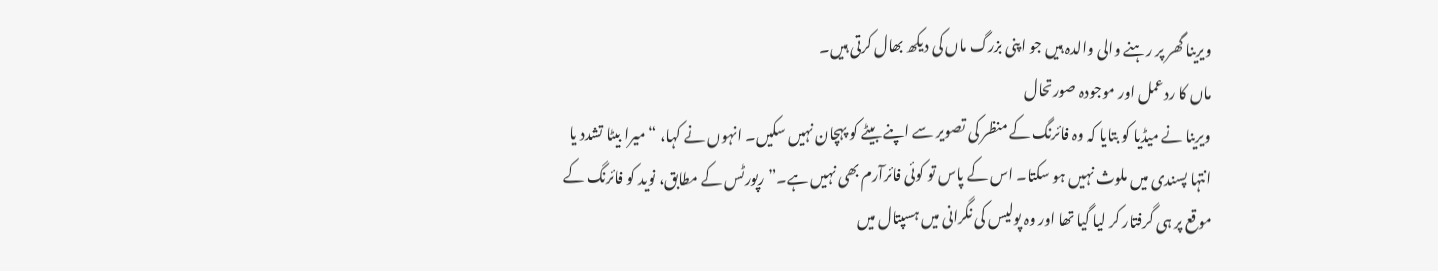ویرینا گھر پر رہنے والی والدہ ہیں جو اپنی بزرگ ماں کی دیکھ بھال کرتی ہیں۔
ماں کا ردعمل اور موجودہ صورتحال
ویرینا نے میڈیا کو بتایا کہ وہ فائرنگ کے منظر کی تصویر سے اپنے بیٹے کو پہچان نہیں سکیں۔ انہوں نے کہا، “میرا بیٹا تشدد یا انتہا پسندی میں ملوث نہیں ہو سکتا۔ اس کے پاس تو کوئی فائرآرم بھی نہیں ہے۔” رپورٹس کے مطابق، نوید کو فائرنگ کے موقع پر ہی گرفتار کر لیا گیا تھا اور وہ پولیس کی نگرانی میں ہسپتال میں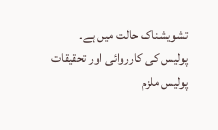تشویشناک حالت میں ہے۔
پولیس کی کارروائی اور تحقیقات
پولیس ملزم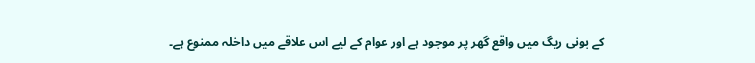کے بونی ریگ میں واقع گھر پر موجود ہے اور عوام کے لیے اس علاقے میں داخلہ ممنوع ہے۔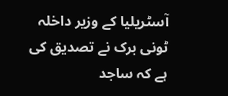آسٹریلیا کے وزیر داخلہ ٹونی برک نے تصدیق کی ہے کہ ساجد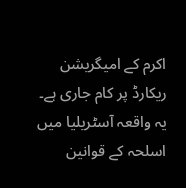اکرم کے امیگریشن ریکارڈ پر کام جاری ہے۔ یہ واقعہ آسٹریلیا میں اسلحہ کے قوانین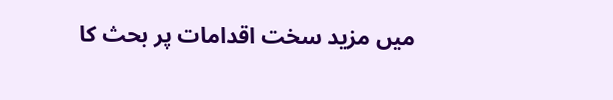میں مزید سخت اقدامات پر بحث کا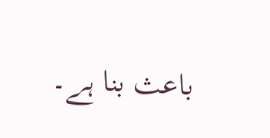باعث بنا ہے۔